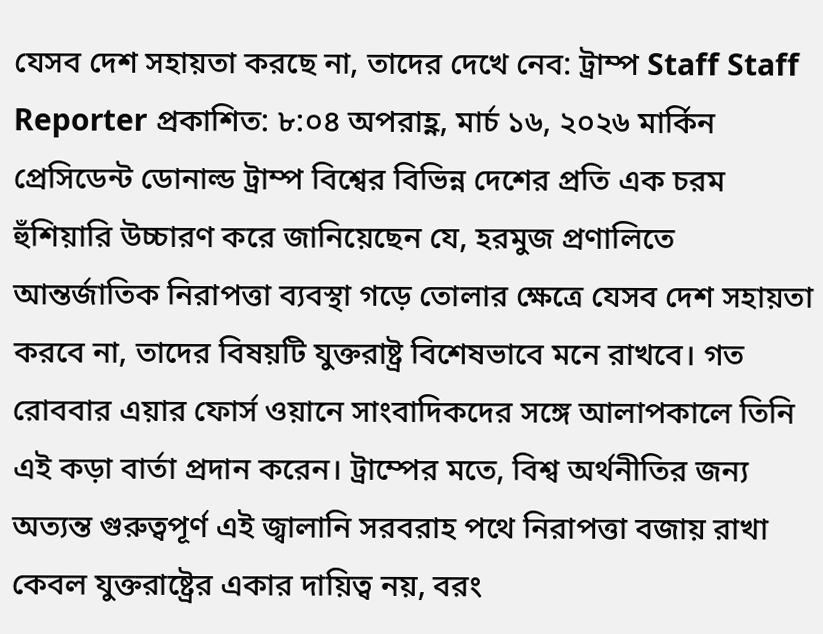যেসব দেশ সহায়তা করছে না, তাদের দেখে নেব: ট্রাম্প Staff Staff Reporter প্রকাশিত: ৮:০৪ অপরাহ্ণ, মার্চ ১৬, ২০২৬ মার্কিন প্রেসিডেন্ট ডোনাল্ড ট্রাম্প বিশ্বের বিভিন্ন দেশের প্রতি এক চরম হুঁশিয়ারি উচ্চারণ করে জানিয়েছেন যে, হরমুজ প্রণালিতে আন্তর্জাতিক নিরাপত্তা ব্যবস্থা গড়ে তোলার ক্ষেত্রে যেসব দেশ সহায়তা করবে না, তাদের বিষয়টি যুক্তরাষ্ট্র বিশেষভাবে মনে রাখবে। গত রোববার এয়ার ফোর্স ওয়ানে সাংবাদিকদের সঙ্গে আলাপকালে তিনি এই কড়া বার্তা প্রদান করেন। ট্রাম্পের মতে, বিশ্ব অর্থনীতির জন্য অত্যন্ত গুরুত্বপূর্ণ এই জ্বালানি সরবরাহ পথে নিরাপত্তা বজায় রাখা কেবল যুক্তরাষ্ট্রের একার দায়িত্ব নয়, বরং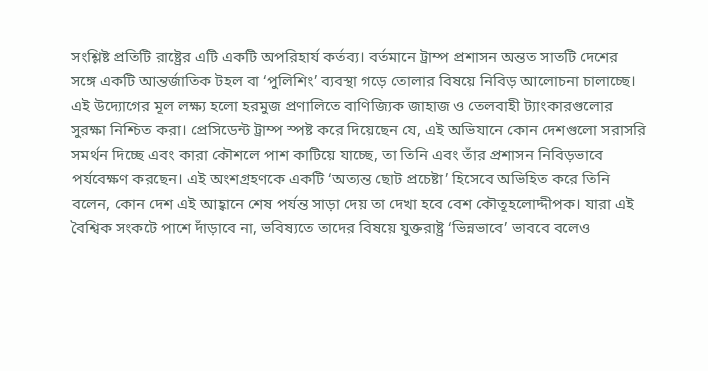সংশ্লিষ্ট প্রতিটি রাষ্ট্রের এটি একটি অপরিহার্য কর্তব্য। বর্তমানে ট্রাম্প প্রশাসন অন্তত সাতটি দেশের সঙ্গে একটি আন্তর্জাতিক টহল বা ‘পুলিশিং’ ব্যবস্থা গড়ে তোলার বিষয়ে নিবিড় আলোচনা চালাচ্ছে। এই উদ্যোগের মূল লক্ষ্য হলো হরমুজ প্রণালিতে বাণিজ্যিক জাহাজ ও তেলবাহী ট্যাংকারগুলোর সুরক্ষা নিশ্চিত করা। প্রেসিডেন্ট ট্রাম্প স্পষ্ট করে দিয়েছেন যে, এই অভিযানে কোন দেশগুলো সরাসরি সমর্থন দিচ্ছে এবং কারা কৌশলে পাশ কাটিয়ে যাচ্ছে, তা তিনি এবং তাঁর প্রশাসন নিবিড়ভাবে পর্যবেক্ষণ করছেন। এই অংশগ্রহণকে একটি ‘অত্যন্ত ছোট প্রচেষ্টা’ হিসেবে অভিহিত করে তিনি বলেন, কোন দেশ এই আহ্বানে শেষ পর্যন্ত সাড়া দেয় তা দেখা হবে বেশ কৌতূহলোদ্দীপক। যারা এই বৈশ্বিক সংকটে পাশে দাঁড়াবে না, ভবিষ্যতে তাদের বিষয়ে যুক্তরাষ্ট্র ‘ভিন্নভাবে’ ভাববে বলেও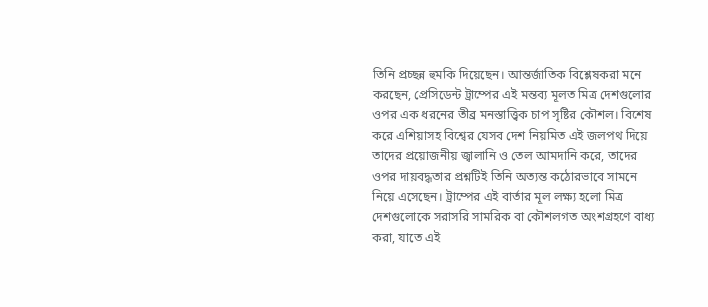তিনি প্রচ্ছন্ন হুমকি দিয়েছেন। আন্তর্জাতিক বিশ্লেষকরা মনে করছেন, প্রেসিডেন্ট ট্রাম্পের এই মন্তব্য মূলত মিত্র দেশগুলোর ওপর এক ধরনের তীব্র মনস্তাত্ত্বিক চাপ সৃষ্টির কৌশল। বিশেষ করে এশিয়াসহ বিশ্বের যেসব দেশ নিয়মিত এই জলপথ দিয়ে তাদের প্রয়োজনীয় জ্বালানি ও তেল আমদানি করে, তাদের ওপর দায়বদ্ধতার প্রশ্নটিই তিনি অত্যন্ত কঠোরভাবে সামনে নিয়ে এসেছেন। ট্রাম্পের এই বার্তার মূল লক্ষ্য হলো মিত্র দেশগুলোকে সরাসরি সামরিক বা কৌশলগত অংশগ্রহণে বাধ্য করা, যাতে এই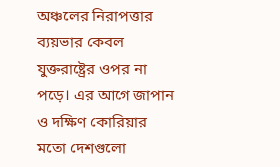অঞ্চলের নিরাপত্তার ব্যয়ভার কেবল যুক্তরাষ্ট্রের ওপর না পড়ে। এর আগে জাপান ও দক্ষিণ কোরিয়ার মতো দেশগুলো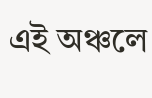এই অঞ্চলে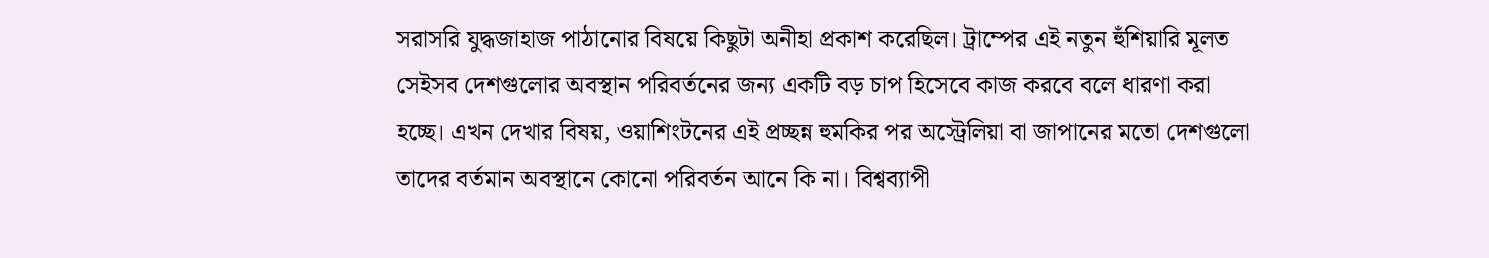সরাসরি যুদ্ধজাহাজ পাঠানোর বিষয়ে কিছুটা অনীহা প্রকাশ করেছিল। ট্রাম্পের এই নতুন হুঁশিয়ারি মূলত সেইসব দেশগুলোর অবস্থান পরিবর্তনের জন্য একটি বড় চাপ হিসেবে কাজ করবে বলে ধারণা করা হচ্ছে। এখন দেখার বিষয়, ওয়াশিংটনের এই প্রচ্ছন্ন হুমকির পর অস্ট্রেলিয়া বা জাপানের মতো দেশগুলো তাদের বর্তমান অবস্থানে কোনো পরিবর্তন আনে কি না। বিশ্বব্যাপী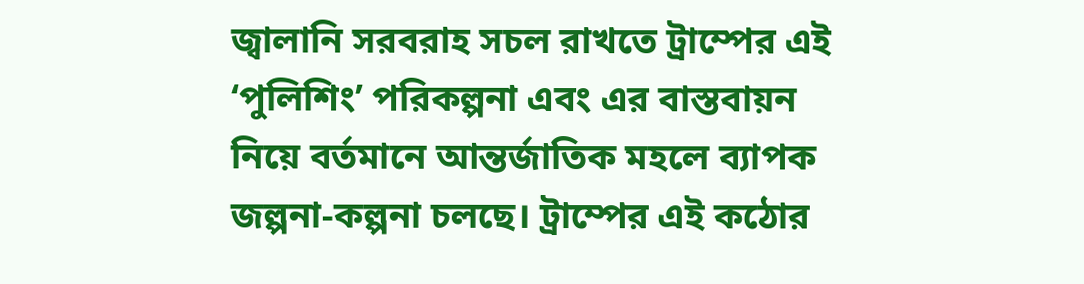জ্বালানি সরবরাহ সচল রাখতে ট্রাম্পের এই ‘পুলিশিং’ পরিকল্পনা এবং এর বাস্তবায়ন নিয়ে বর্তমানে আন্তর্জাতিক মহলে ব্যাপক জল্পনা-কল্পনা চলছে। ট্রাম্পের এই কঠোর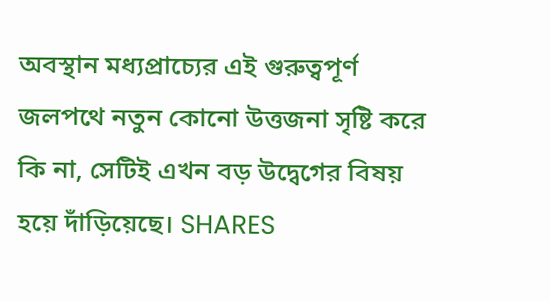অবস্থান মধ্যপ্রাচ্যের এই গুরুত্বপূর্ণ জলপথে নতুন কোনো উত্তজনা সৃষ্টি করে কি না, সেটিই এখন বড় উদ্বেগের বিষয় হয়ে দাঁড়িয়েছে। SHARES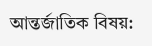আন্তর্জাতিক বিষয়: